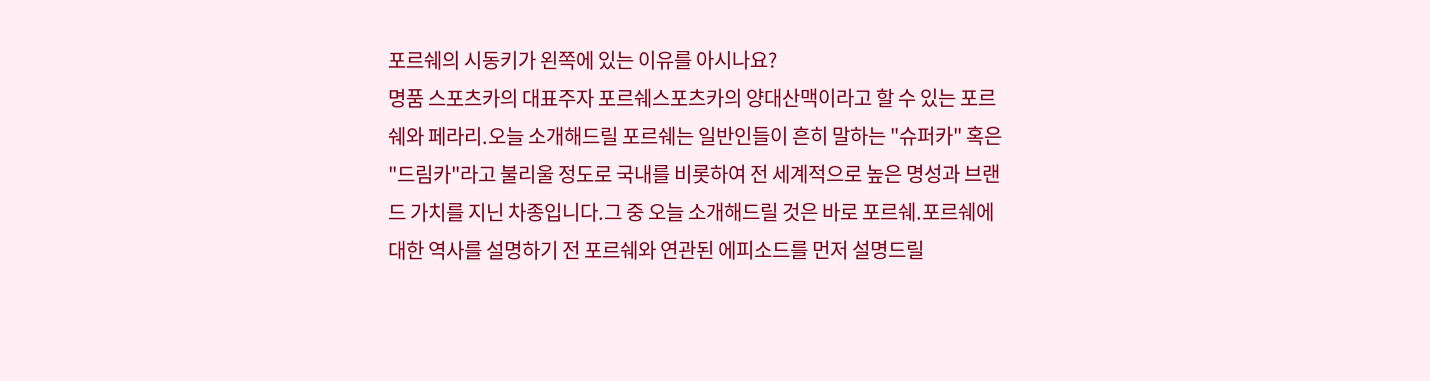포르쉐의 시동키가 왼쪽에 있는 이유를 아시나요?
명품 스포츠카의 대표주자 포르쉐스포츠카의 양대산맥이라고 할 수 있는 포르쉐와 페라리.오늘 소개해드릴 포르쉐는 일반인들이 흔히 말하는 "슈퍼카" 혹은 "드림카"라고 불리울 정도로 국내를 비롯하여 전 세계적으로 높은 명성과 브랜드 가치를 지닌 차종입니다.그 중 오늘 소개해드릴 것은 바로 포르쉐.포르쉐에 대한 역사를 설명하기 전 포르쉐와 연관된 에피소드를 먼저 설명드릴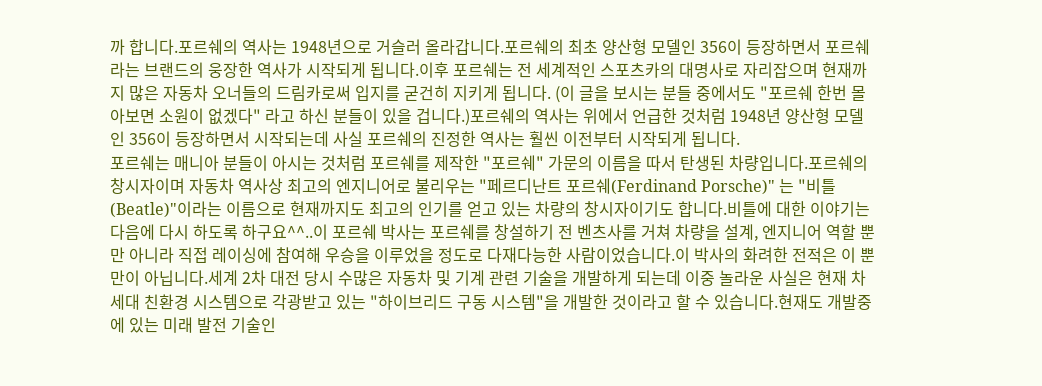까 합니다.포르쉐의 역사는 1948년으로 거슬러 올라갑니다.포르쉐의 최초 양산형 모델인 356이 등장하면서 포르쉐라는 브랜드의 웅장한 역사가 시작되게 됩니다.이후 포르쉐는 전 세계적인 스포츠카의 대명사로 자리잡으며 현재까지 많은 자동차 오너들의 드림카로써 입지를 굳건히 지키게 됩니다. (이 글을 보시는 분들 중에서도 "포르쉐 한번 몰아보면 소원이 없겠다" 라고 하신 분들이 있을 겁니다.)포르쉐의 역사는 위에서 언급한 것처럼 1948년 양산형 모델인 356이 등장하면서 시작되는데 사실 포르쉐의 진정한 역사는 훨씬 이전부터 시작되게 됩니다.
포르쉐는 매니아 분들이 아시는 것처럼 포르쉐를 제작한 "포르쉐" 가문의 이름을 따서 탄생된 차량입니다.포르쉐의 창시자이며 자동차 역사상 최고의 엔지니어로 불리우는 "페르디난트 포르쉐(Ferdinand Porsche)" 는 "비틀(Beatle)"이라는 이름으로 현재까지도 최고의 인기를 얻고 있는 차량의 창시자이기도 합니다.비틀에 대한 이야기는 다음에 다시 하도록 하구요^^..이 포르쉐 박사는 포르쉐를 창설하기 전 벤츠사를 거쳐 차량을 설계, 엔지니어 역할 뿐만 아니라 직접 레이싱에 참여해 우승을 이루었을 정도로 다재다능한 사람이었습니다.이 박사의 화려한 전적은 이 뿐만이 아닙니다.세계 2차 대전 당시 수많은 자동차 및 기계 관련 기술을 개발하게 되는데 이중 놀라운 사실은 현재 차세대 친환경 시스템으로 각광받고 있는 "하이브리드 구동 시스템"을 개발한 것이라고 할 수 있습니다.현재도 개발중에 있는 미래 발전 기술인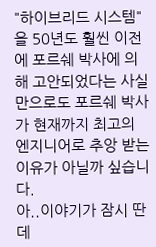"하이브리드 시스템"을 50년도 훨씬 이전에 포르쉐 박사에 의해 고안되었다는 사실만으로도 포르쉐 박사가 현재까지 최고의 엔지니어로 추앙 받는 이유가 아닐까 싶습니다.
아..이야기가 잠시 딴데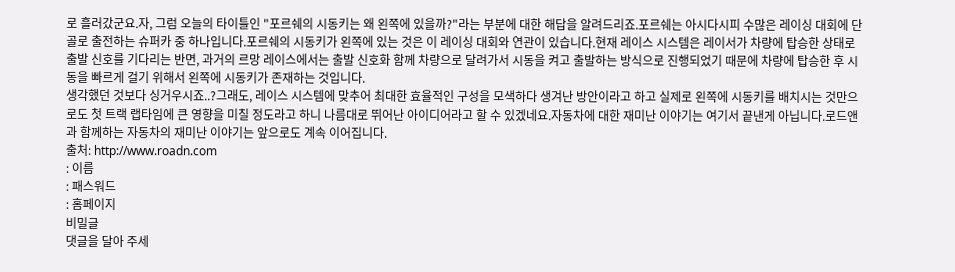로 흘러갔군요.자, 그럼 오늘의 타이틀인 "포르쉐의 시동키는 왜 왼쪽에 있을까?"라는 부분에 대한 해답을 알려드리죠.포르쉐는 아시다시피 수많은 레이싱 대회에 단골로 출전하는 슈퍼카 중 하나입니다.포르쉐의 시동키가 왼쪽에 있는 것은 이 레이싱 대회와 연관이 있습니다.현재 레이스 시스템은 레이서가 차량에 탑승한 상태로 출발 신호를 기다리는 반면, 과거의 르망 레이스에서는 출발 신호화 함께 차량으로 달려가서 시동을 켜고 출발하는 방식으로 진행되었기 때문에 차량에 탑승한 후 시동을 빠르게 걸기 위해서 왼쪽에 시동키가 존재하는 것입니다.
생각했던 것보다 싱거우시죠..?그래도, 레이스 시스템에 맞추어 최대한 효율적인 구성을 모색하다 생겨난 방안이라고 하고 실제로 왼쪽에 시동키를 배치시는 것만으로도 첫 트랙 랩타임에 큰 영향을 미칠 정도라고 하니 나름대로 뛰어난 아이디어라고 할 수 있겠네요.자동차에 대한 재미난 이야기는 여기서 끝낸게 아닙니다.로드앤과 함께하는 자동차의 재미난 이야기는 앞으로도 계속 이어집니다.
출처: http://www.roadn.com
: 이름
: 패스워드
: 홈페이지
비밀글
댓글을 달아 주세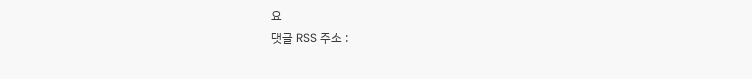요
댓글 RSS 주소 :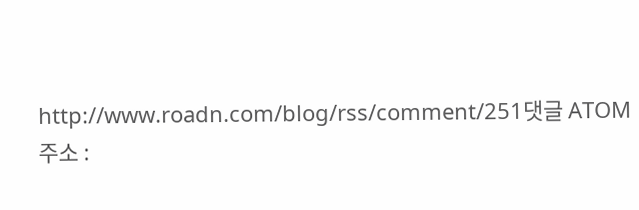http://www.roadn.com/blog/rss/comment/251댓글 ATOM 주소 :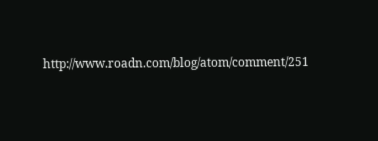http://www.roadn.com/blog/atom/comment/251